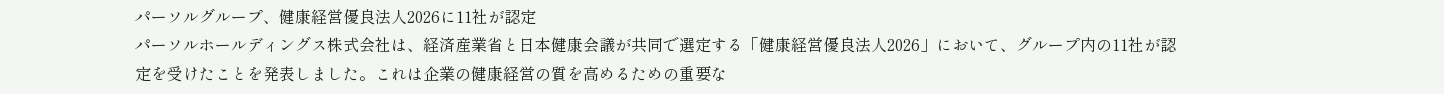パーソルグループ、健康経営優良法人2026に11社が認定
パーソルホールディングス株式会社は、経済産業省と日本健康会議が共同で選定する「健康経営優良法人2026」において、グループ内の11社が認定を受けたことを発表しました。これは企業の健康経営の質を高めるための重要な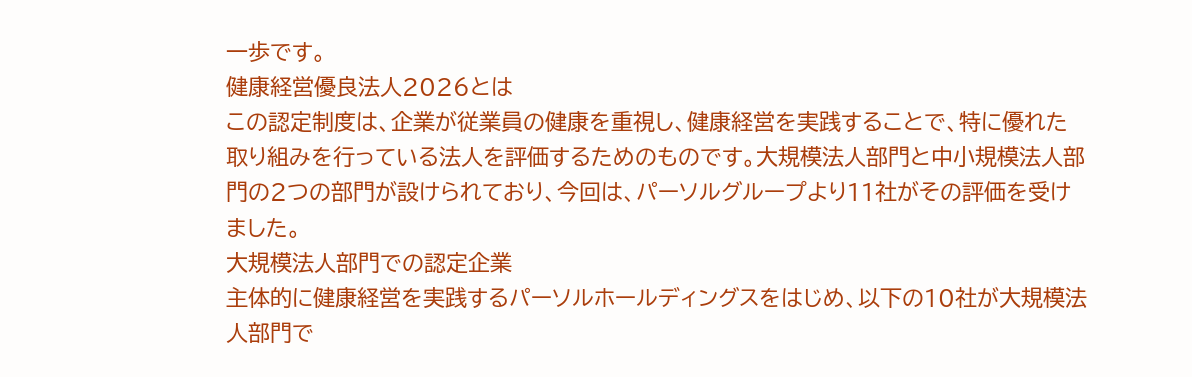一歩です。
健康経営優良法人2026とは
この認定制度は、企業が従業員の健康を重視し、健康経営を実践することで、特に優れた取り組みを行っている法人を評価するためのものです。大規模法人部門と中小規模法人部門の2つの部門が設けられており、今回は、パーソルグループより11社がその評価を受けました。
大規模法人部門での認定企業
主体的に健康経営を実践するパーソルホールディングスをはじめ、以下の10社が大規模法人部門で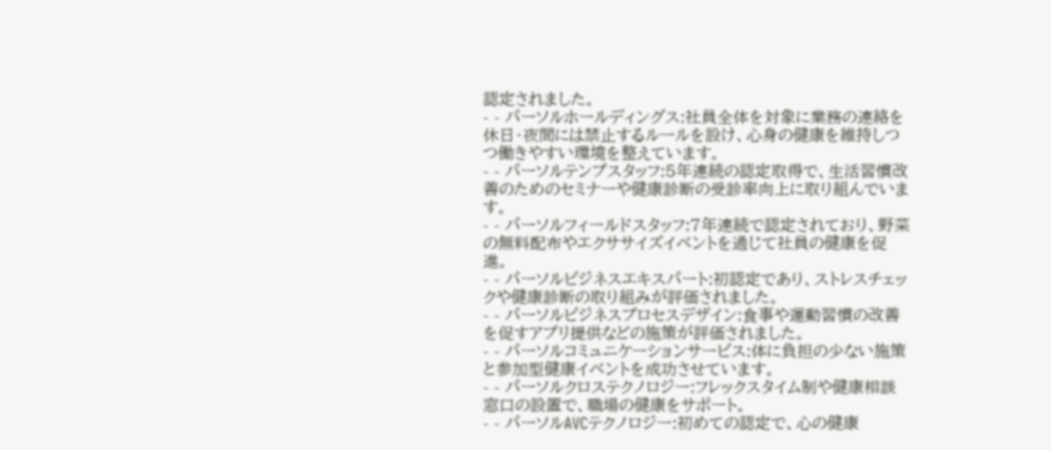認定されました。
- - パーソルホールディングス:社員全体を対象に業務の連絡を休日・夜間には禁止するルールを設け、心身の健康を維持しつつ働きやすい環境を整えています。
- - パーソルテンプスタッフ:5年連続の認定取得で、生活習慣改善のためのセミナーや健康診断の受診率向上に取り組んでいます。
- - パーソルフィールドスタッフ:7年連続で認定されており、野菜の無料配布やエクササイズイベントを通じて社員の健康を促進。
- - パーソルビジネスエキスパート:初認定であり、ストレスチェックや健康診断の取り組みが評価されました。
- - パーソルビジネスプロセスデザイン:食事や運動習慣の改善を促すアプリ提供などの施策が評価されました。
- - パーソルコミュニケーションサービス:体に負担の少ない施策と参加型健康イベントを成功させています。
- - パーソルクロステクノロジー:フレックスタイム制や健康相談窓口の設置で、職場の健康をサポート。
- - パーソルAVCテクノロジー:初めての認定で、心の健康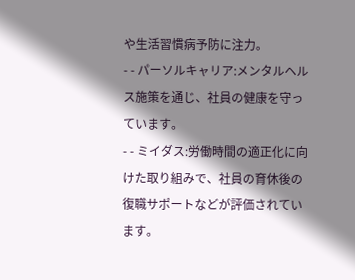や生活習慣病予防に注力。
- - パーソルキャリア:メンタルヘルス施策を通じ、社員の健康を守っています。
- - ミイダス:労働時間の適正化に向けた取り組みで、社員の育休後の復職サポートなどが評価されています。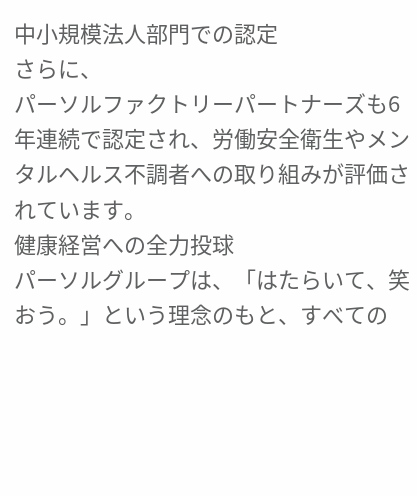中小規模法人部門での認定
さらに、
パーソルファクトリーパートナーズも6年連続で認定され、労働安全衛生やメンタルヘルス不調者への取り組みが評価されています。
健康経営への全力投球
パーソルグループは、「はたらいて、笑おう。」という理念のもと、すべての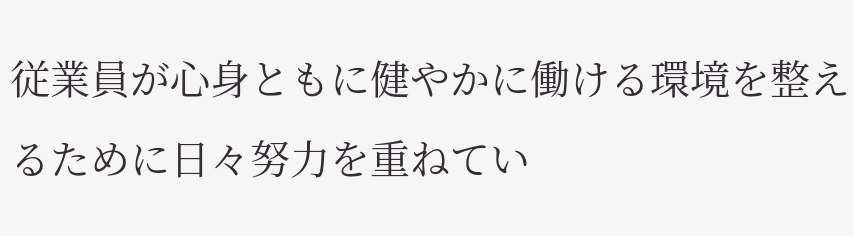従業員が心身ともに健やかに働ける環境を整えるために日々努力を重ねてい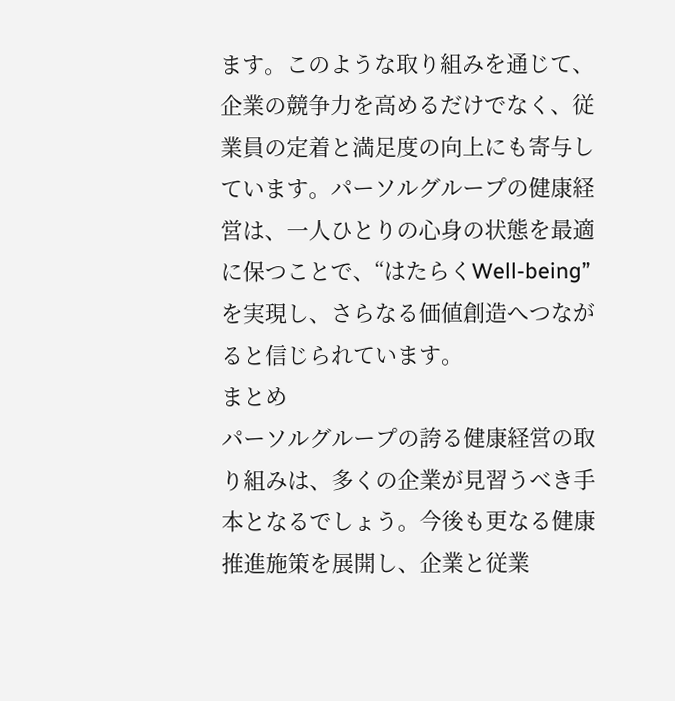ます。このような取り組みを通じて、企業の競争力を高めるだけでなく、従業員の定着と満足度の向上にも寄与しています。パーソルグループの健康経営は、一人ひとりの心身の状態を最適に保つことで、“はたらくWell-being”を実現し、さらなる価値創造へつながると信じられています。
まとめ
パーソルグループの誇る健康経営の取り組みは、多くの企業が見習うべき手本となるでしょう。今後も更なる健康推進施策を展開し、企業と従業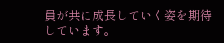員が共に成長していく姿を期待しています。